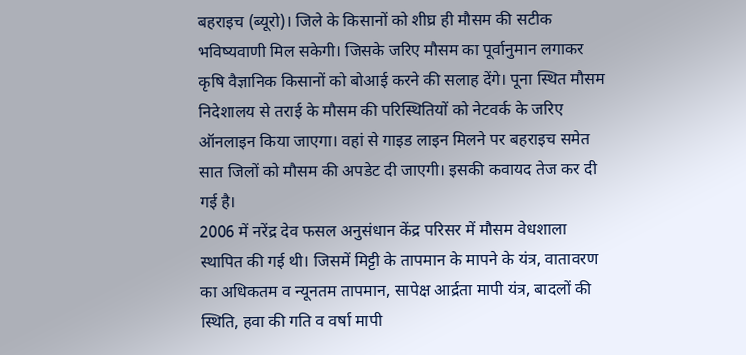बहराइच (ब्यूरो)। जिले के किसानों को शीघ्र ही मौसम की सटीक भविष्यवाणी मिल सकेगी। जिसके जरिए मौसम का पूर्वानुमान लगाकर कृषि वैज्ञानिक किसानों को बोआई करने की सलाह देंगे। पूना स्थित मौसम निदेशालय से तराई के मौसम की परिस्थितियों को नेटवर्क के जरिए ऑनलाइन किया जाएगा। वहां से गाइड लाइन मिलने पर बहराइच समेत सात जिलों को मौसम की अपडेट दी जाएगी। इसकी कवायद तेज कर दी गई है।
2006 में नरेंद्र देव फसल अनुसंधान केंद्र परिसर में मौसम वेधशाला स्थापित की गई थी। जिसमें मिट्टी के तापमान के मापने के यंत्र, वातावरण का अधिकतम व न्यूनतम तापमान, सापेक्ष आर्द्रता मापी यंत्र, बादलों की स्थिति, हवा की गति व वर्षा मापी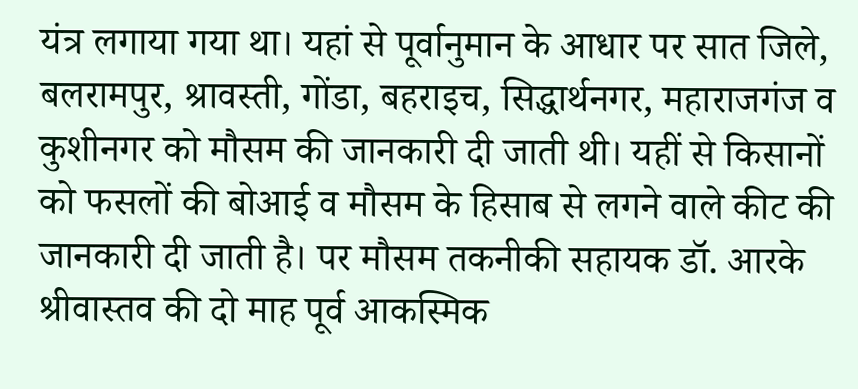यंत्र लगाया गया था। यहां से पूर्वानुमान के आधार पर सात जिले, बलरामपुर, श्रावस्ती, गोंडा, बहराइच, सिद्धार्थनगर, महाराजगंज व कुशीनगर को मौसम की जानकारी दी जाती थी। यहीं से किसानों को फसलों की बोआई व मौसम के हिसाब से लगने वाले कीट की जानकारी दी जाती है। पर मौसम तकनीकी सहायक डॉ. आरके श्रीवास्तव की दो माह पूर्व आकस्मिक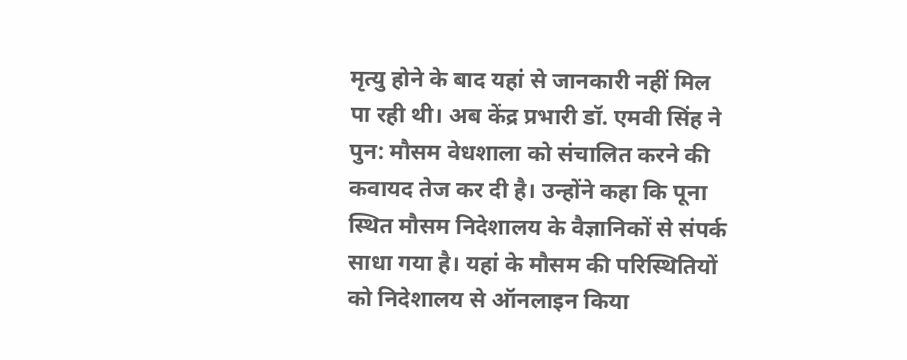मृत्यु होने के बाद यहां से जानकारी नहीं मिल पा रही थी। अब केंद्र प्रभारी डॉ. एमवी सिंह ने पुन: मौसम वेधशाला को संचालित करने की कवायद तेज कर दी है। उन्होंने कहा कि पूना स्थित मौसम निदेशालय के वैज्ञानिकों से संपर्क साधा गया है। यहां के मौसम की परिस्थितियों को निदेशालय से ऑनलाइन किया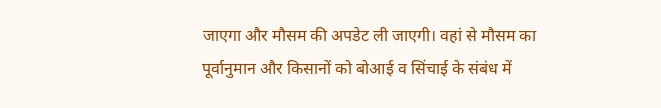जाएगा और मौसम की अपडेट ली जाएगी। वहां से मौसम का पूर्वानुमान और किसानों को बोआई व सिंचाई के संबंध में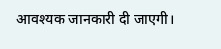आवश्यक जानकारी दी जाएगी।